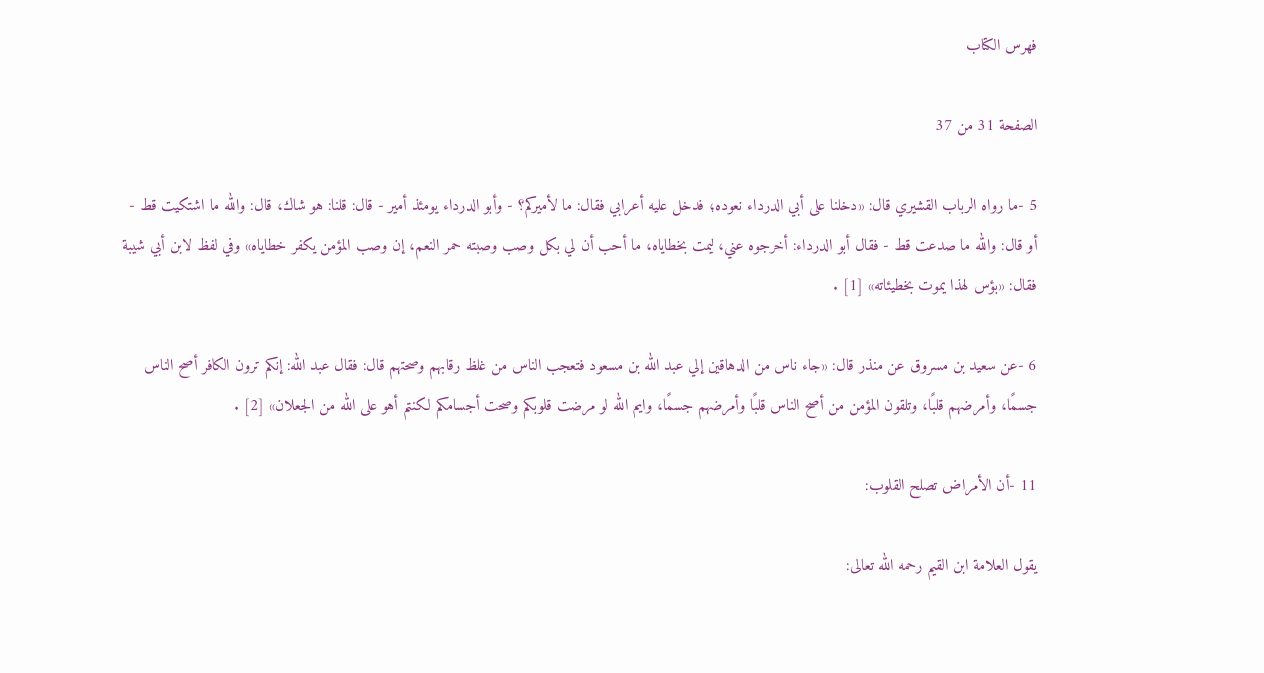فهرس الكتاب

الصفحة 31 من 37

5 -ما رواه الرباب القشيري قال: «دخلنا على أبي الدرداء نعوده؛ فدخل عليه أعرابي فقال: ما لأميركم؟ - وأبو الدرداء يومئذ أمير - قال: قلنا: هو شاك، قال: والله ما اشتكيت قط - أو قال: والله ما صدعت قط - فقال أبو الدرداء: أخرجوه عني، ليمت بخطاياه، ما أحب أن لي بكل وصب وصبته حمر النعم، إن وصب المؤمن يكفر خطاياه» وفي لفظ لابن أبي شيبة فقال: «بؤس لهذا يموت بخطيئاته» [1] .

6 -عن سعيد بن مسروق عن منذر قال: «جاء ناس من الدهاقين إلي عبد الله بن مسعود فتعجب الناس من غلظ رقابهم وصحتهم قال: فقال عبد الله: إنكم ترون الكافر أصح الناس جسمًا، وأمرضهم قلبًا، وتلقون المؤمن من أصح الناس قلبًا وأمرضهم جسمًا، وايم الله لو مرضت قلوبكم وصحت أجسامكم لكنتم أهو على الله من الجعلان» [2] .

11 -أن الأمراض تصلح القلوب:

يقول العلامة ابن القيم رحمه الله تعالى: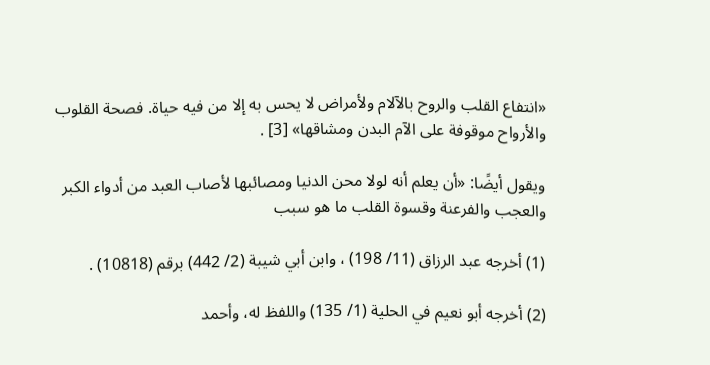«انتفاع القلب والروح بالآلام ولأمراض لا يحس به إلا من فيه حياة. فصحة القلوب والأرواح موقوفة على الآم البدن ومشاقها» [3] .

ويقول أيضًا: «أن يعلم أنه لولا محن الدنيا ومصائبها لأصاب العبد من أدواء الكبر والعجب والفرعنة وقسوة القلب ما هو سبب

(1) أخرجه عبد الرزاق (11/ 198) ، وابن أبي شيبة (2/ 442) برقم (10818) .

(2) أخرجه أبو نعيم في الحلية (1/ 135) واللفظ له، وأحمد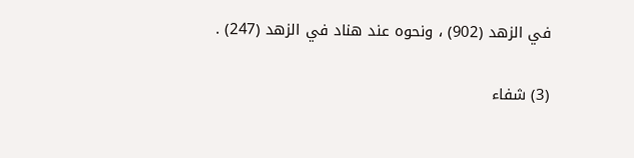في الزهد (902) ، ونحوه عند هناد في الزهد (247) .

(3) شفاء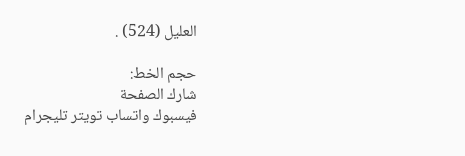العليل (524) .

حجم الخط:
شارك الصفحة
فيسبوك واتساب تويتر تليجرام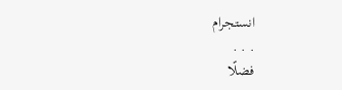انستجرام
. . .
فضلًا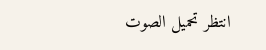انتظر تحميل الصوت